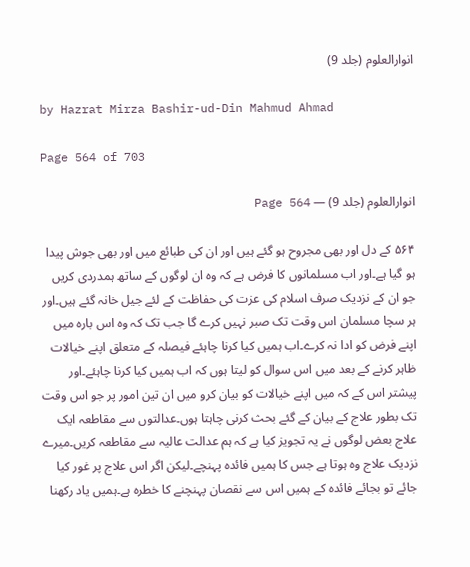انوارالعلوم (جلد 9)

by Hazrat Mirza Bashir-ud-Din Mahmud Ahmad

Page 564 of 703

انوارالعلوم (جلد 9) — Page 564

۵۶۴ کے دل اور بھی مجروح ہو گئے ہیں اور ان کی طبائع میں اور بھی جوش پیدا ہو گیا ہے۔اور اب مسلمانوں کا فرض ہے کہ وہ ان لوگوں کے ساتھ ہمدردی کریں جو ان کے نزدیک صرف اسلام کی عزت کی حفاظت کے لئے جیل خانہ گئے ہیں۔اور ہر سچا مسلمان اس وقت تک صبر نہیں کرے گا جب تک کہ وہ اس بارہ میں اپنے فرض کو ادا نہ کرے۔اب ہمیں کیا کرنا چاہئے فیصلہ کے متعلق اپنے خیالات ظاہر کرنے کے بعد میں اس سوال کو لیتا ہوں کہ اب ہمیں کیا کرنا چاہئے۔اور پیشتر اس کے کہ میں اپنے خیالات کو بیان کرو میں ان تین امور پر جو اس وقت تک بطور علاج کے بیان کے گئے بحث کرنی چاہتا ہوں۔عدالتوں سے مقاطعہ ایک علاج بعض لوگوں نے یہ تجویز کیا ہے کہ ہم عدالت عالیہ سے مقاطعہ کریں۔میرے نزدیک علاج وہ ہوتا ہے جس کا ہمیں فائدہ پہنچے۔لیکن اگر اس علاج پر غور کیا جائے تو بجائے فائدہ کے ہمیں اس سے نقصان پہنچنے کا خطرہ ہے۔ہمیں یاد رکھنا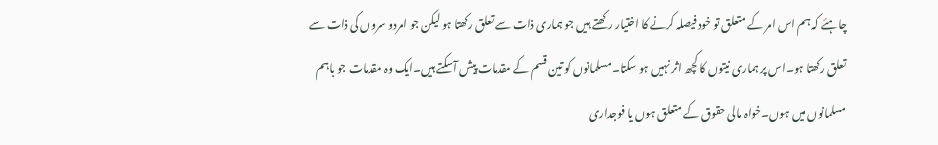چاہئے کہ ہم اس امر کے متعلق تو خود فیصلہ کرنے کا اختیار رکھتے ہیں جو ہماری ذات سے تعلق رکھتا ہو لیکن جو امردو سروں کی ذات سے تعلق رکھتا ہو۔اس پر ہماری نیتوں کا کچھ اثر نہیں ہو سکتا۔مسلمانوں کو تین قسم کے مقدمات پیش آسکتے ہیں۔ایک وہ مقدمات جو باہم مسلمانوں میں ہوں۔خواہ مالی حقوق کے متعلق ہوں یا فوجداری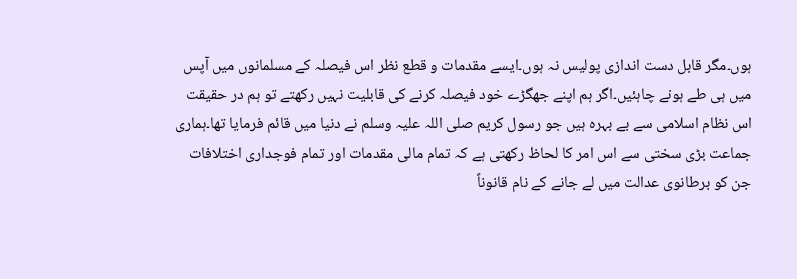ہوں۔مگر قابل دست اندازی پولیس نہ ہوں۔ایسے مقدمات و قطع نظر اس فیصلہ کے مسلمانوں میں آپس میں ہی طے ہونے چاہئیں۔اگر ہم اپنے جھگڑے خود فیصلہ کرنے کی قابلیت نہیں رکھتے تو ہم در حقیقت اس نظام اسلامی سے بے بہرہ ہیں جو رسول کریم صلی اللہ علیہ وسلم نے دنیا میں قائم فرمایا تھا۔ہماری جماعت بڑی سختی سے اس امر کا لحاظ رکھتی ہے کہ تمام مالی مقدمات اور تمام فوجداری اختلافات جن کو برطانوی عدالت میں لے جانے کے نام قانوناً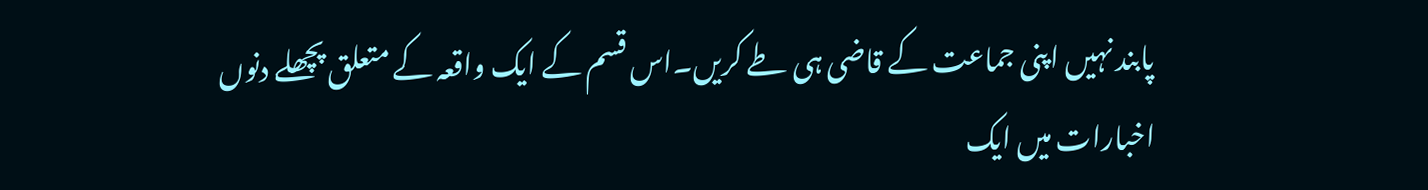پابند نہیں اپنی جماعت کے قاضی ہی طے کریں۔اس قسم کے ایک واقعہ کے متعلق پچھلے دنوں اخبارات میں ایک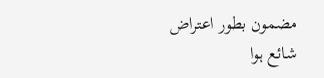مضمون بطور اعتراض شائع ہوا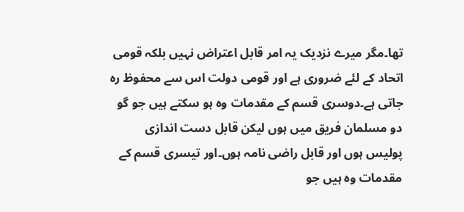تھا۔مگر میرے نزدیک یہ امر قابل اعتراض نہیں بلکہ قومی اتحاد کے لئے ضروری ہے اور قومی دولت اس سے محفوظ رہ جاتی ہے۔دوسری قسم کے مقدمات وہ ہو سکتے ہیں جو گو دو مسلمان فریق میں ہوں لیکن قابل دست اندازی پولیس ہوں اور قابل راضی نامہ ہوں۔اور تیسری قسم کے مقدمات وہ ہیں جو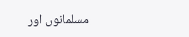مسلمانوں اور